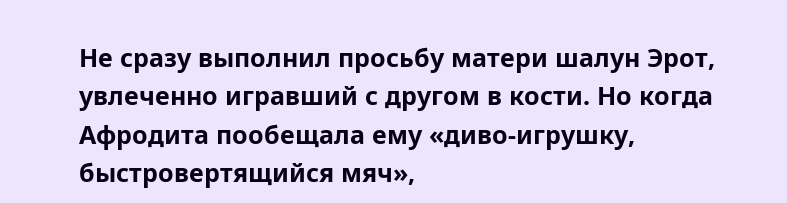Не сразу выполнил просьбу матери шалун Эрот, увлеченно игравший с другом в кости. Но когда Афродита пообещала ему «диво-игрушку, быстровертящийся мяч»,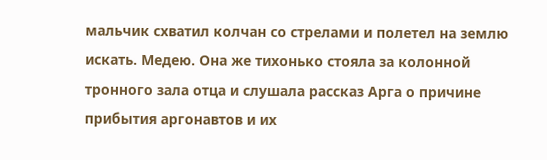мальчик схватил колчан со стрелами и полетел на землю искать. Медею. Она же тихонько стояла за колонной тронного зала отца и слушала рассказ Арга о причине прибытия аргонавтов и их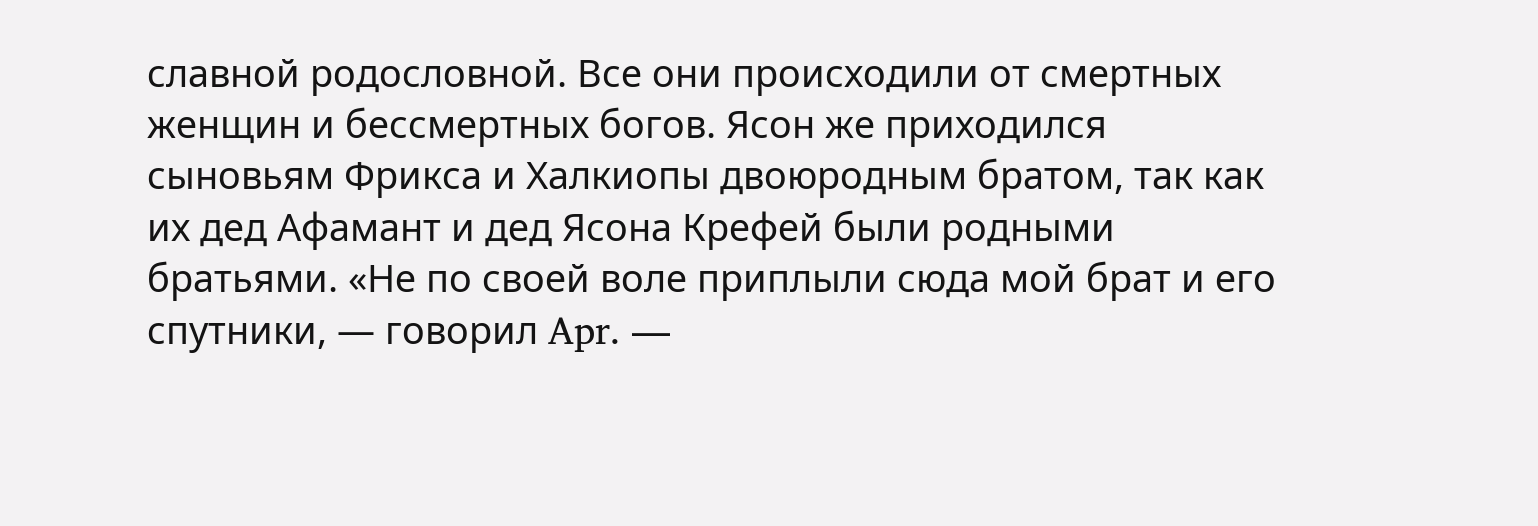славной родословной. Все они происходили от смертных женщин и бессмертных богов. Ясон же приходился сыновьям Фрикса и Халкиопы двоюродным братом, так как их дед Афамант и дед Ясона Крефей были родными братьями. «Не по своей воле приплыли сюда мой брат и его спутники, — говорил Apr. —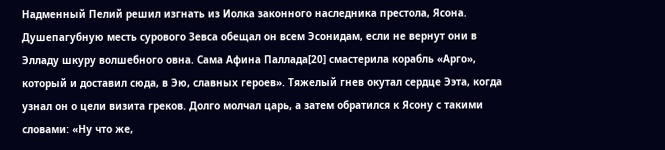Надменный Пелий решил изгнать из Иолка законного наследника престола, Ясона. Душепагубную месть сурового Зевса обещал он всем Эсонидам, если не вернут они в Элладу шкуру волшебного овна. Сама Афина Паллада[20] смастерила корабль «Арго», который и доставил сюда, в Эю, славных героев». Тяжелый гнев окутал сердце Ээта, когда узнал он о цели визита греков. Долго молчал царь, а затем обратился к Ясону с такими словами: «Ну что же,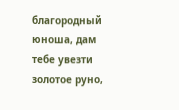благородный юноша, дам тебе увезти золотое руно,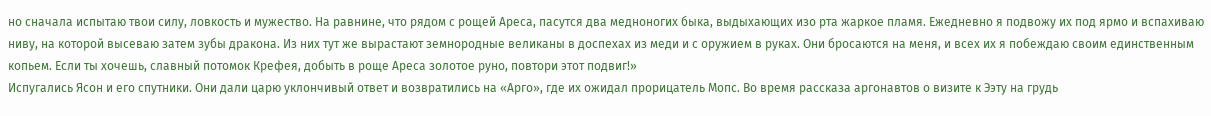но сначала испытаю твои силу, ловкость и мужество. На равнине, что рядом с рощей Ареса, пасутся два медноногих быка, выдыхающих изо рта жаркое пламя. Ежедневно я подвожу их под ярмо и вспахиваю ниву, на которой высеваю затем зубы дракона. Из них тут же вырастают земнородные великаны в доспехах из меди и с оружием в руках. Они бросаются на меня, и всех их я побеждаю своим единственным копьем. Если ты хочешь, славный потомок Крефея, добыть в роще Ареса золотое руно, повтори этот подвиг!»
Испугались Ясон и его спутники. Они дали царю уклончивый ответ и возвратились на «Арго», где их ожидал прорицатель Мопс. Во время рассказа аргонавтов о визите к Ээту на грудь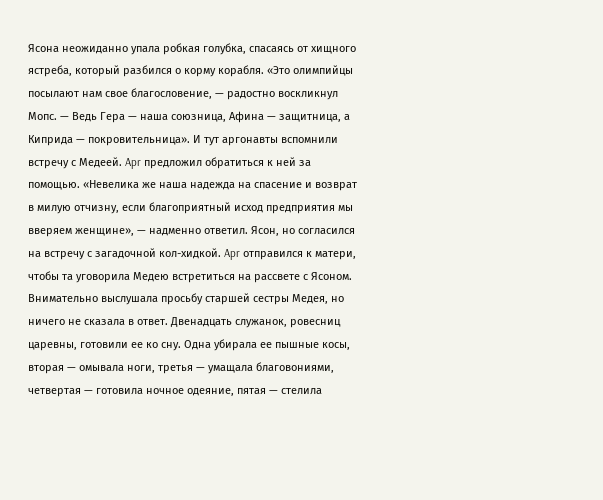Ясона неожиданно упала робкая голубка, спасаясь от хищного ястреба, который разбился о корму корабля. «Это олимпийцы посылают нам свое благословение, — радостно воскликнул Мопс. — Ведь Гера — наша союзница, Афина — защитница, а Киприда — покровительница». И тут аргонавты вспомнили встречу с Медеей. Apr предложил обратиться к ней за помощью. «Невелика же наша надежда на спасение и возврат в милую отчизну, если благоприятный исход предприятия мы вверяем женщине», — надменно ответил. Ясон, но согласился на встречу с загадочной кол-хидкой. Apr отправился к матери, чтобы та уговорила Медею встретиться на рассвете с Ясоном.
Внимательно выслушала просьбу старшей сестры Медея, но ничего не сказала в ответ. Двенадцать служанок, ровесниц царевны, готовили ее ко сну. Одна убирала ее пышные косы, вторая — омывала ноги, третья — умащала благовониями, четвертая — готовила ночное одеяние, пятая — стелила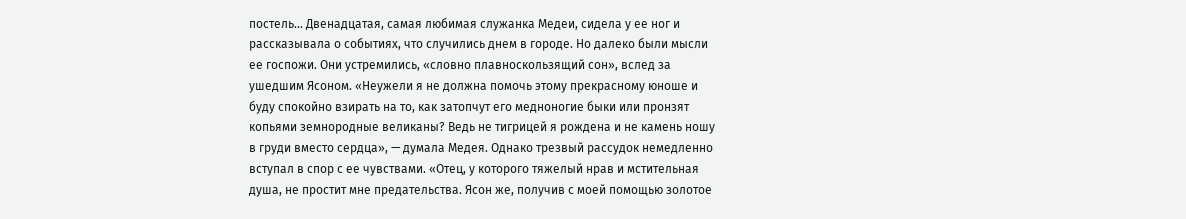постель… Двенадцатая, самая любимая служанка Медеи, сидела у ее ног и рассказывала о событиях, что случились днем в городе. Но далеко были мысли ее госпожи. Они устремились, «словно плавноскользящий сон», вслед за ушедшим Ясоном. «Неужели я не должна помочь этому прекрасному юноше и буду спокойно взирать на то, как затопчут его медноногие быки или пронзят копьями земнородные великаны? Ведь не тигрицей я рождена и не камень ношу в груди вместо сердца», — думала Медея. Однако трезвый рассудок немедленно вступал в спор с ее чувствами. «Отец, у которого тяжелый нрав и мстительная душа, не простит мне предательства. Ясон же, получив с моей помощью золотое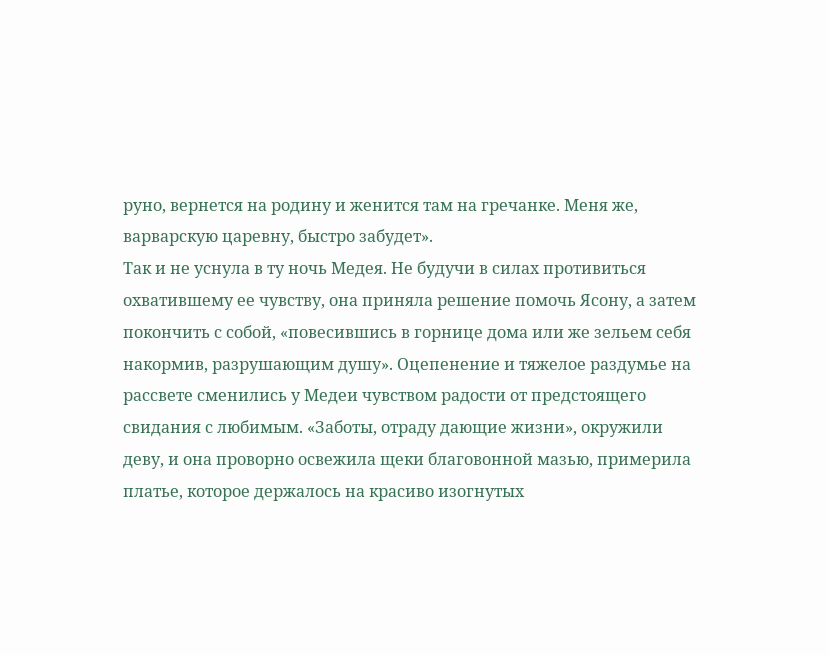руно, вернется на родину и женится там на гречанке. Меня же, варварскую царевну, быстро забудет».
Так и не уснула в ту ночь Медея. Не будучи в силах противиться охватившему ее чувству, она приняла решение помочь Ясону, а затем покончить с собой, «повесившись в горнице дома или же зельем себя накормив, разрушающим душу». Оцепенение и тяжелое раздумье на рассвете сменились у Медеи чувством радости от предстоящего свидания с любимым. «Заботы, отраду дающие жизни», окружили деву, и она проворно освежила щеки благовонной мазью, примерила платье, которое держалось на красиво изогнутых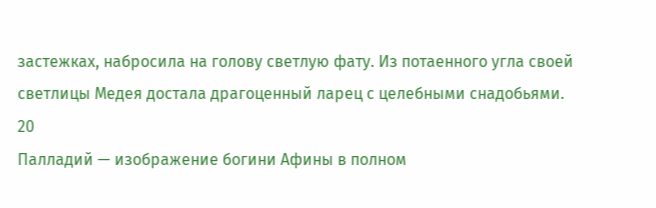застежках, набросила на голову светлую фату. Из потаенного угла своей светлицы Медея достала драгоценный ларец с целебными снадобьями.
20
Палладий — изображение богини Афины в полном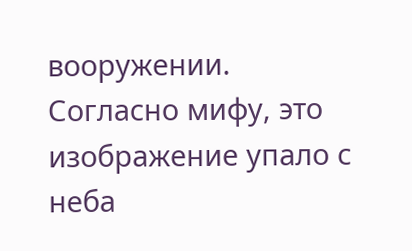вооружении. Согласно мифу, это изображение упало с неба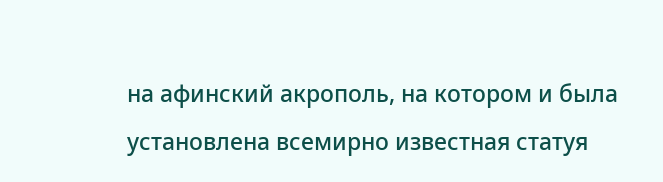на афинский акрополь, на котором и была установлена всемирно известная статуя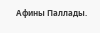Афины Паллады.